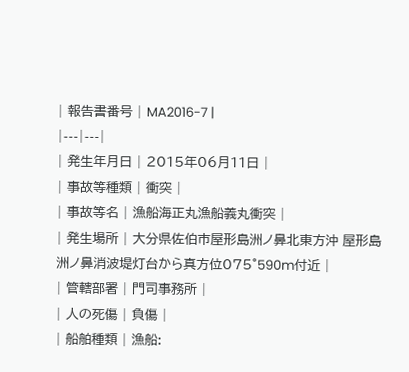| 報告書番号 | MA2016-7 |
|---|---|
| 発生年月日 | 2015年06月11日 |
| 事故等種類 | 衝突 |
| 事故等名 | 漁船海正丸漁船義丸衝突 |
| 発生場所 | 大分県佐伯市屋形島洲ノ鼻北東方沖 屋形島洲ノ鼻消波堤灯台から真方位075°590m付近 |
| 管轄部署 | 門司事務所 |
| 人の死傷 | 負傷 |
| 船舶種類 | 漁船: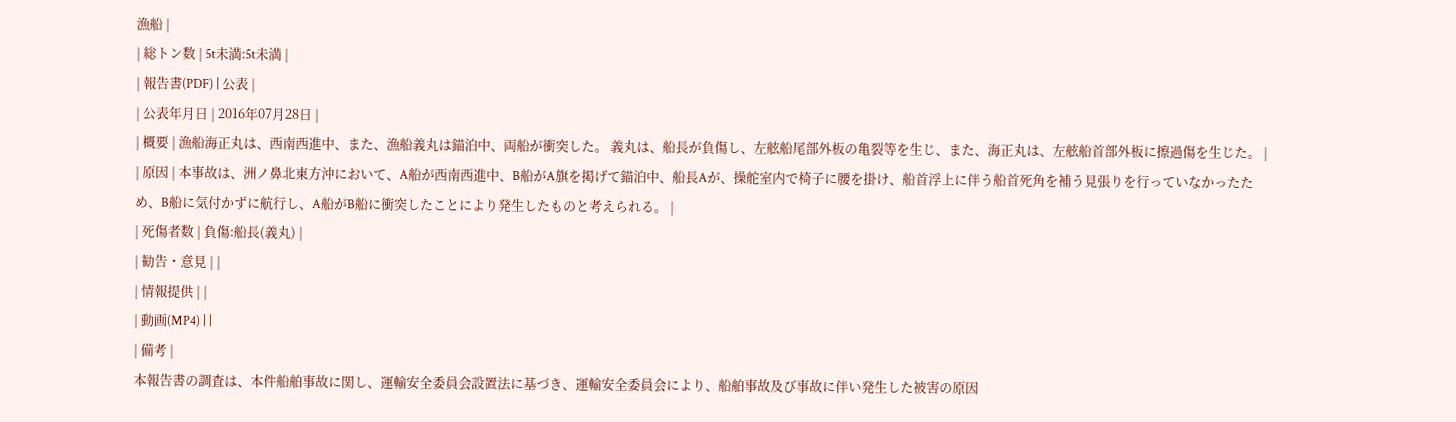漁船 |
| 総トン数 | 5t未満:5t未満 |
| 報告書(PDF) | 公表 |
| 公表年月日 | 2016年07月28日 |
| 概要 | 漁船海正丸は、西南西進中、また、漁船義丸は錨泊中、両船が衝突した。 義丸は、船長が負傷し、左舷船尾部外板の亀裂等を生じ、また、海正丸は、左舷船首部外板に擦過傷を生じた。 |
| 原因 | 本事故は、洲ノ鼻北東方沖において、A船が西南西進中、B船がA旗を掲げて錨泊中、船長Aが、操舵室内で椅子に腰を掛け、船首浮上に伴う船首死角を補う見張りを行っていなかったため、B船に気付かずに航行し、A船がB船に衝突したことにより発生したものと考えられる。 |
| 死傷者数 | 負傷:船長(義丸) |
| 勧告・意見 | |
| 情報提供 | |
| 動画(MP4) | |
| 備考 |
本報告書の調査は、本件船舶事故に関し、運輸安全委員会設置法に基づき、運輸安全委員会により、船舶事故及び事故に伴い発生した被害の原因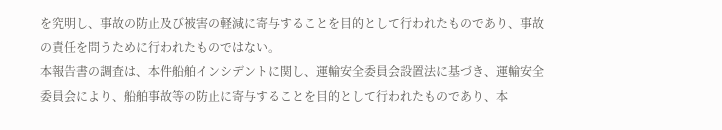を究明し、事故の防止及び被害の軽減に寄与することを目的として行われたものであり、事故の責任を問うために行われたものではない。
本報告書の調査は、本件船舶インシデントに関し、運輸安全委員会設置法に基づき、運輸安全委員会により、船舶事故等の防止に寄与することを目的として行われたものであり、本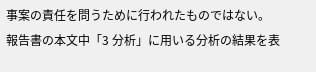事案の責任を問うために行われたものではない。
報告書の本文中「3 分析」に用いる分析の結果を表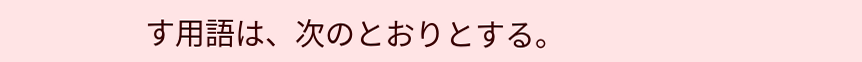す用語は、次のとおりとする。